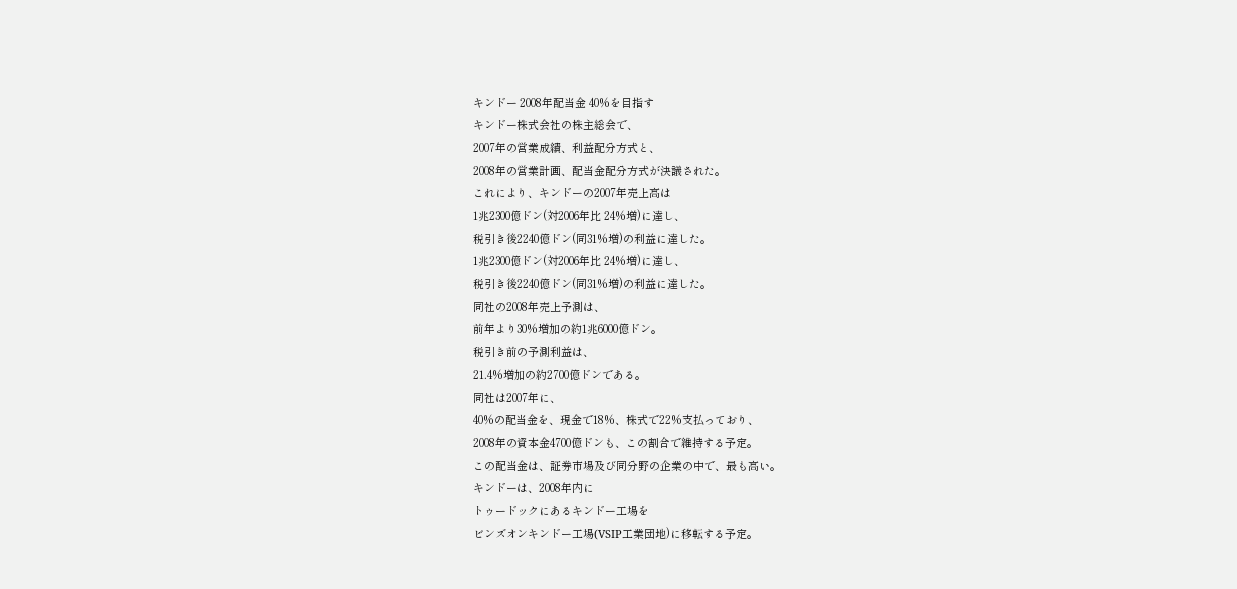キンドー 2008年配当金 40%を目指す
キンドー株式会社の株主総会で、
2007年の営業成績、利益配分方式と、
2008年の営業計画、配当金配分方式が決議された。
これにより、キンドーの2007年売上高は
1兆2300億ドン(対2006年比 24%増)に達し、
税引き後2240億ドン(同31%増)の利益に達した。
1兆2300億ドン(対2006年比 24%増)に達し、
税引き後2240億ドン(同31%増)の利益に達した。
同社の2008年売上予測は、
前年より30%増加の約1兆6000億ドン。
税引き前の予測利益は、
21.4%増加の約2700億ドンである。
同社は2007年に、
40%の配当金を、現金で18%、株式で22%支払っており、
2008年の資本金4700億ドンも、この割合で維持する予定。
この配当金は、証券市場及び同分野の企業の中で、最も高い。
キンドーは、2008年内に
トゥードックにあるキンドー工場を
ビンズオンキンドー工場(VSIP工業団地)に移転する予定。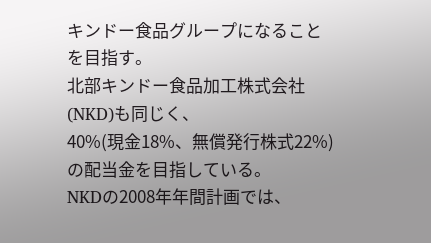キンドー食品グループになることを目指す。
北部キンドー食品加工株式会社(NKD)も同じく、
40%(現金18%、無償発行株式22%)の配当金を目指している。
NKDの2008年年間計画では、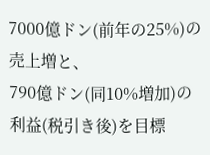7000億ドン(前年の25%)の売上増と、
790億ドン(同10%増加)の利益(税引き後)を目標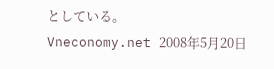としている。
Vneconomy.net 2008年5月20日